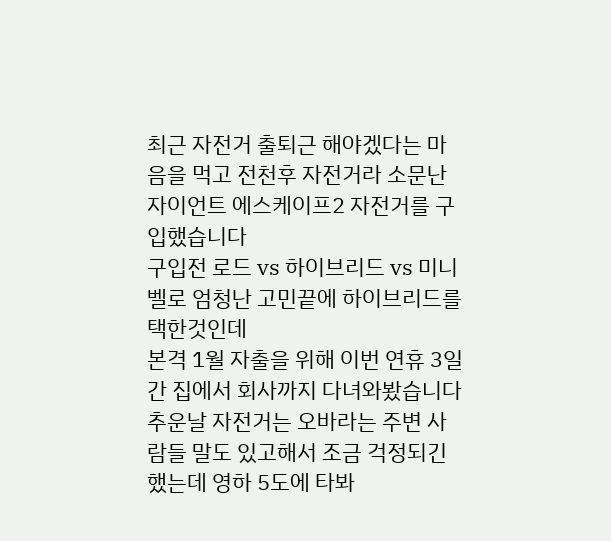최근 자전거 출퇴근 해야겠다는 마음을 먹고 전천후 자전거라 소문난
자이언트 에스케이프2 자전거를 구입했습니다
구입전 로드 vs 하이브리드 vs 미니벨로 엄청난 고민끝에 하이브리드를 택한것인데
본격 1월 자출을 위해 이번 연휴 3일간 집에서 회사까지 다녀와봤습니다
추운날 자전거는 오바라는 주변 사람들 말도 있고해서 조금 걱정되긴 했는데 영하 5도에 타봐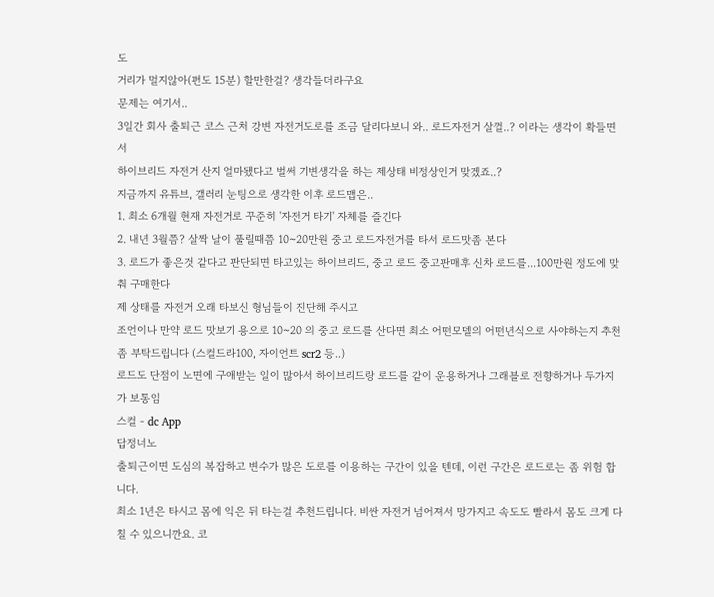도
거리가 멀지않아(편도 15분) 할만한걸? 생각들더라구요
문제는 여기서..
3일간 회사 출퇴근 코스 근처 강변 자전거도로를 조금 달리다보니 와.. 로드자전거 살껄..? 이라는 생각이 확들면서
하이브리드 자전거 산지 얼마됐다고 벌써 기변생각을 하는 제상태 비정상인거 맞겠죠..?
지금까지 유튜브, 갤러리 눈팅으로 생각한 이후 로드맵은..
1. 최소 6개월 현재 자전거로 꾸준히 '자전거 타기' 자체를 즐긴다
2. 내년 3월쯤? 살짝 날이 풀릴때쯤 10~20만원 중고 로드자전거를 타서 로드맛좀 본다
3. 로드가 좋은것 같다고 판단되면 타고있는 하이브리드, 중고 로드 중고판매후 신차 로드를...100만원 정도에 맞춰 구매한다
제 상태를 자전거 오래 타보신 형님들이 진단해 주시고
조언이나 만약 로드 맛보기 용으로 10~20 의 중고 로드를 산다면 최소 어떤모델의 어떤년식으로 사야하는지 추천좀 부탁드립니다 (스컬드라100, 자이언트 scr2 등..)
로드도 단점이 노면에 구애받는 일이 많아서 하이브리드랑 로드를 같이 운용하거나 그래블로 전향하거나 두가지가 보통임
스컬 - dc App
답정너노
출퇴근이면 도심의 복잡하고 변수가 많은 도로를 이용하는 구간이 있을 텐데, 이런 구간은 로드로는 좀 위험 합니다.
최소 1년은 타시고 몸에 익은 뒤 타는걸 추천드립니다. 비싼 자전거 넘어져서 망가지고 속도도 빨라서 몸도 크게 다칠 수 있으니깐요. 코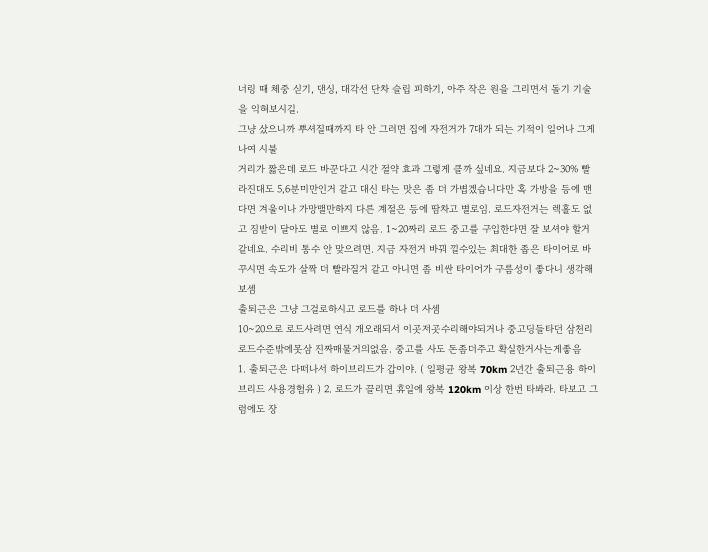너링 때 체중 싣기, 댄싱, 대각선 단차 슬립 피하기, 아주 작은 원을 그리면서 돌기 기술을 익혀보시길.
그냥 샀으니까 뿌셔질때까지 타 안 그러면 집에 자전거가 7대가 되는 기적이 일어나 그게 나여 시불
거리가 짧은데 로드 바꾼다고 시간 절약 효과 그렇게 클까 싶네요. 지금보다 2~30% 빨라진대도 5,6분미만인거 같고 대신 타는 맛은 좀 더 가볍겠습니다만 혹 가방을 등에 맨다면 겨울이나 가망맬만하지 다른 계절은 등에 땀차고 별로임. 로드자전거는 렉홀도 없고 짐받이 달아도 별로 이쁘지 않음. 1~20짜리 로드 중고를 구입한다면 잘 보셔야 할거 같네요. 수리비 통수 안 맞으려면. 지금 자전거 바꿔 낄수있는 최대한 좁은 타이어로 바꾸시면 속도가 살짝 더 빨라질거 같고 아니면 좀 비싼 타이어가 구름성이 좋다니 생각해보셈
출퇴근은 그냥 그걸로하시고 로드를 하나 더 사셈
10~20으로 로드사려면 연식 개오래되서 이곳저곳수리해야되거나 중고딩들타던 삼천리로드수준밖에못삼 진짜매물거의없음. 중고를 사도 돈좀더주고 확실한거사는게좋음
1. 출퇴근은 다떠나서 하이브리드가 갑이야. ( 일평균 왕복 70km 2년간 출퇴근용 하이브리드 사용경험유 ) 2. 로드가 끌리면 휴일에 왕복 120km 이상 한번 타봐라. 타보고 그럼에도 장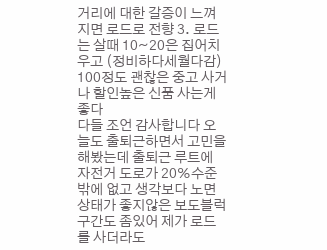거리에 대한 갈증이 느껴지면 로드로 전향 3. 로드는 살때 10~20은 집어치우고 (정비하다세월다감) 100정도 괜찮은 중고 사거나 할인높은 신품 사는게 좋다
다들 조언 감사합니다 오늘도 출퇴근하면서 고민을 해봤는데 출퇴근 루트에 자전거 도로가 20%수준 밖에 없고 생각보다 노면상태가 좋지않은 보도블럭 구간도 좀있어 제가 로드를 사더라도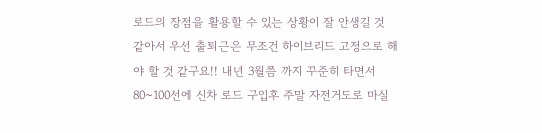로드의 장점을 활용할 수 있는 상황이 잘 안생길 것 같아서 우선 출퇴근은 무조건 하이브리드 고정으로 해야 할 것 같구요!! 내년 3월쯤 까지 꾸준히 타면서 80~100선에 신차 로드 구입후 주말 자전거도로 마실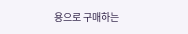용으로 구매하는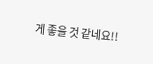게 좋을 것 같네요!!